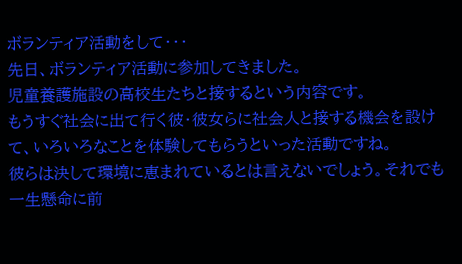ボランティア活動をして・・・
先日、ボランティア活動に参加してきました。
児童養護施設の高校生たちと接するという内容です。
もうすぐ社会に出て行く彼・彼女らに社会人と接する機会を設けて、いろいろなことを体験してもらうといった活動ですね。
彼らは決して環境に恵まれているとは言えないでしょう。それでも一生懸命に前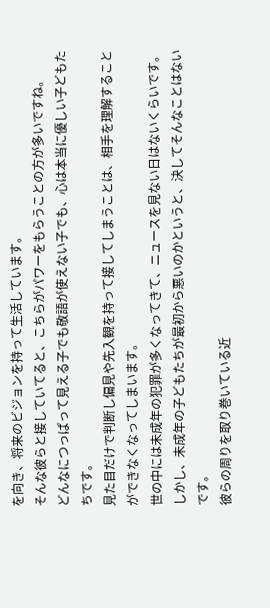を向き、将来のビジョンを持って生活しています。
そんな彼らと接していてると、こちらがパワーをもらうことの方が多いですね。
どんなにつっぱって見える子でも敬語が使えない子でも、心は本当に優しい子どもたちです。
見た目だけで判断し偏見や先入観を持って接してしまうことは、相手を理解することができなくなってしまいます。
世の中には未成年の犯罪が多くなってきて、ニュースを見ない日はないくらいです。
しかし、未成年の子どもたちが最初から悪いのかというと、決してそんなことはないです。
彼らの周りを取り巻いている近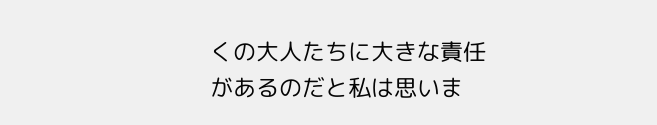くの大人たちに大きな責任があるのだと私は思いま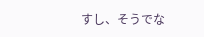すし、そうでな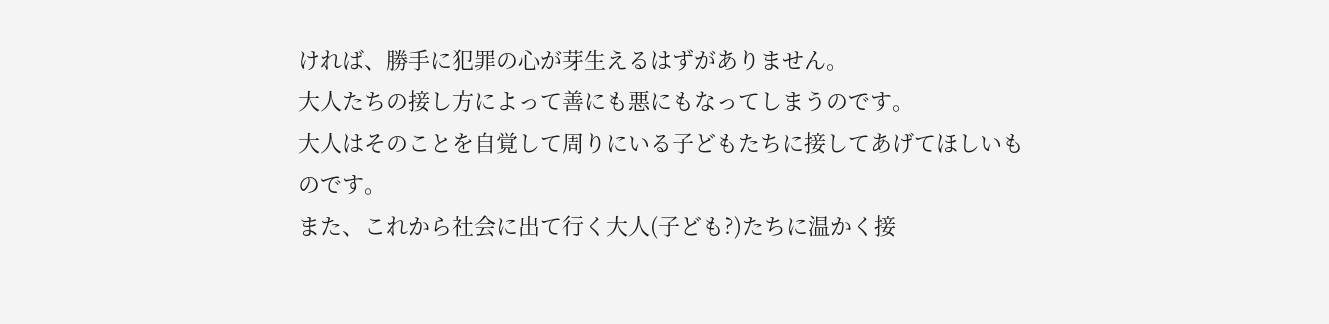ければ、勝手に犯罪の心が芽生えるはずがありません。
大人たちの接し方によって善にも悪にもなってしまうのです。
大人はそのことを自覚して周りにいる子どもたちに接してあげてほしいものです。
また、これから社会に出て行く大人(子ども?)たちに温かく接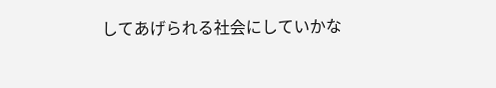してあげられる社会にしていかな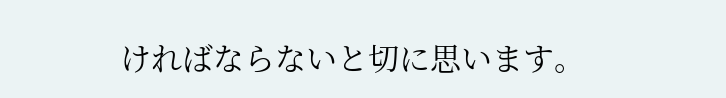ければならないと切に思います。